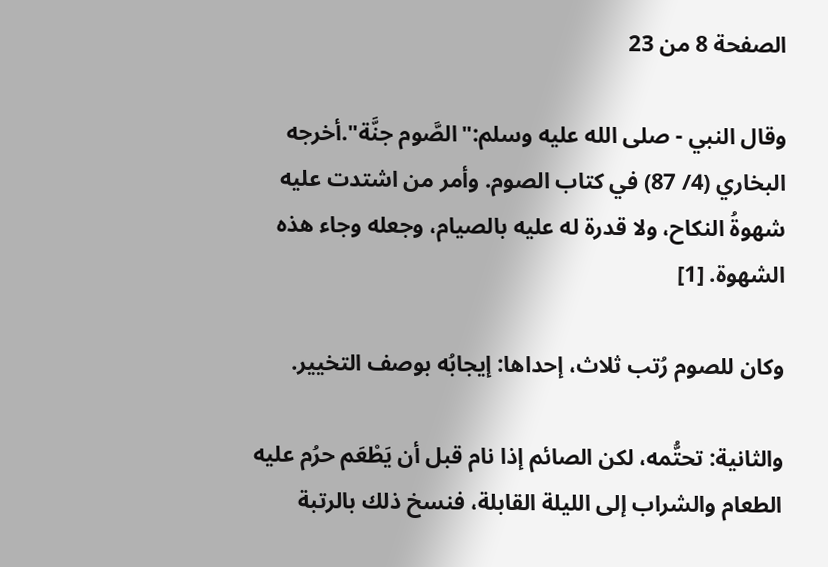الصفحة 8 من 23

وقال النبي - صلى الله عليه وسلم:"الصَّوم جنَّة".أخرجه البخاري (4/ 87) في كتاب الصوم. وأمر من اشتدت عليه شهوةُ النكاح، ولا قدرة له عليه بالصيام، وجعله وجاء هذه الشهوة. [1]

وكان للصوم رُتب ثلاث، إحداها: إيجابُه بوصف التخيير.

والثانية: تحتُّمه، لكن الصائم إذا نام قبل أن يَطْعَم حرُم عليه الطعام والشراب إلى الليلة القابلة، فنسخ ذلك بالرتبة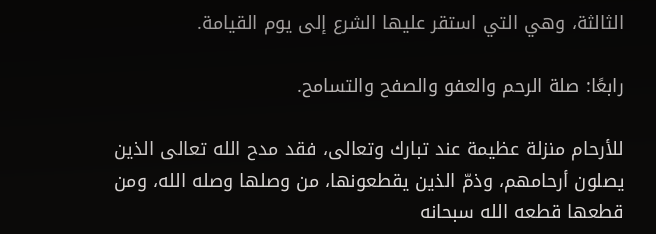الثالثة، وهي التي استقر عليها الشرع إلى يوم القيامة.

رابعًا: صلة الرحم والعفو والصفح والتسامح.

للأرحام منزلة عظيمة عند تبارك وتعالى، فقد مدح الله تعالى الذين يصلون أرحامهم، وذمّ الذين يقطعونها، من وصلها وصله الله، ومن قطعها قطعه الله سبحانه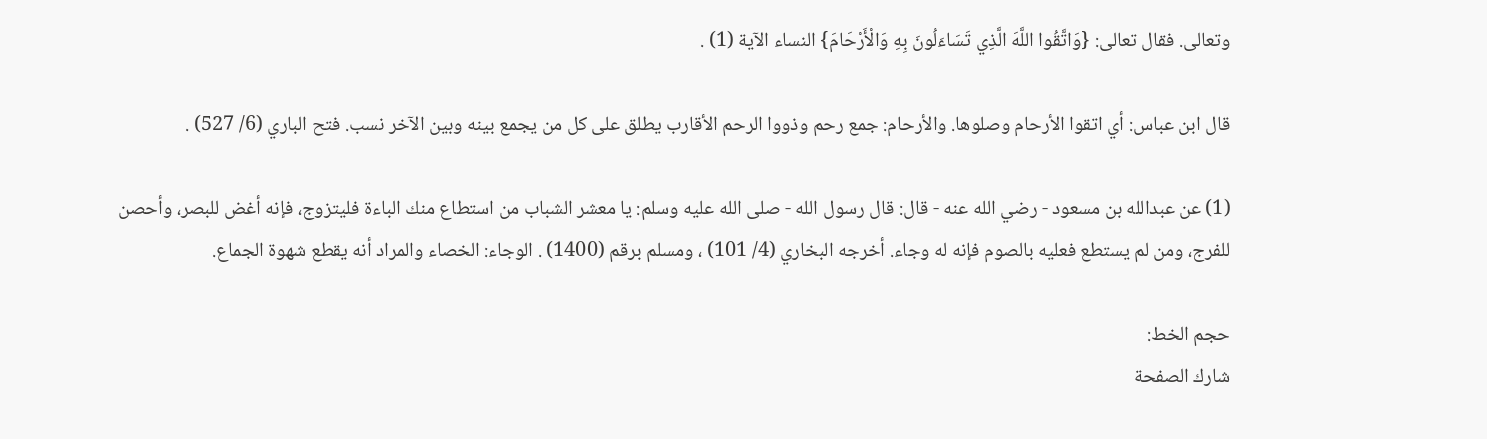وتعالى. فقال تعالى: {وَاتَّقُوا اللَّهَ الَّذِي تَسَاءَلُونَ بِهِ وَالْأَرْحَامَ} النساء الآية (1) .

قال ابن عباس: أي اتقوا الأرحام وصلوها. والأرحام: جمع رحم وذووا الرحم الأقارب يطلق على كل من يجمع بينه وبين الآخر نسب. فتح الباري (6/ 527) .

(1) عن عبدالله بن مسعود - رضي الله عنه - قال: قال رسول الله - صلى الله عليه وسلم: يا معشر الشباب من استطاع منك الباءة فليتزوج، فإنه أغض للبصر، وأحصن للفرج، ومن لم يستطع فعليه بالصوم فإنه له وجاء. أخرجه البخاري (4/ 101) ، ومسلم برقم (1400) . الوجاء: الخصاء والمراد أنه يقطع شهوة الجماع.

حجم الخط:
شارك الصفحة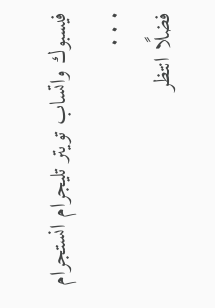فيسبوك واتساب تويتر تليجرام انستجرام
. . .
فضلًا انتظر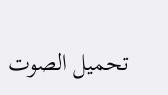تحميل الصوت